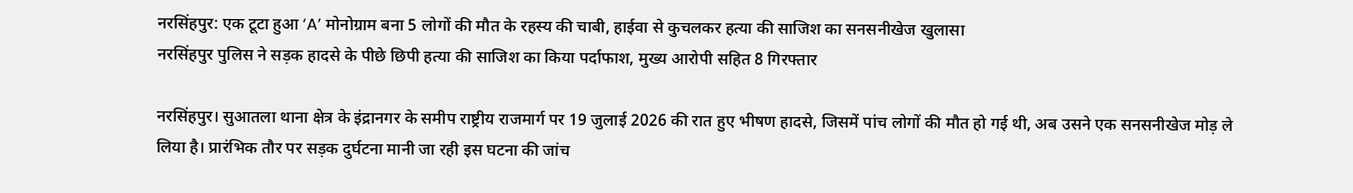नरसिंहपुर: एक टूटा हुआ ‘A’ मोनोग्राम बना 5 लोगों की मौत के रहस्य की चाबी, हाईवा से कुचलकर हत्या की साजिश का सनसनीखेज खुलासा
नरसिंहपुर पुलिस ने सड़क हादसे के पीछे छिपी हत्या की साजिश का किया पर्दाफाश, मुख्य आरोपी सहित 8 गिरफ्तार

नरसिंहपुर। सुआतला थाना क्षेत्र के इंद्रानगर के समीप राष्ट्रीय राजमार्ग पर 19 जुलाई 2026 की रात हुए भीषण हादसे, जिसमें पांच लोगों की मौत हो गई थी, अब उसने एक सनसनीखेज मोड़ ले लिया है। प्रारंभिक तौर पर सड़क दुर्घटना मानी जा रही इस घटना की जांच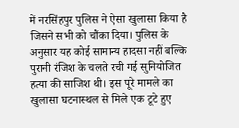में नरसिंहपुर पुलिस ने ऐसा खुलासा किया है जिसने सभी को चौंका दिया। पुलिस के अनुसार यह कोई सामान्य हादसा नहीं बल्कि पुरानी रंजिश के चलते रची गई सुनियोजित हत्या की साजिश थी। इस पूरे मामले का खुलासा घटनास्थल से मिले एक टूटे हुए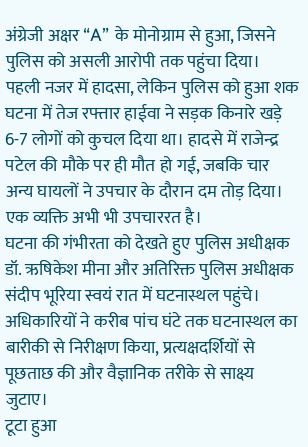अंग्रेजी अक्षर “A” के मोनोग्राम से हुआ, जिसने पुलिस को असली आरोपी तक पहुंचा दिया।
पहली नजर में हादसा, लेकिन पुलिस को हुआ शक
घटना में तेज रफ्तार हाईवा ने सड़क किनारे खड़े 6-7 लोगों को कुचल दिया था। हादसे में राजेन्द्र पटेल की मौके पर ही मौत हो गई, जबकि चार अन्य घायलों ने उपचार के दौरान दम तोड़ दिया। एक व्यक्ति अभी भी उपचाररत है।
घटना की गंभीरता को देखते हुए पुलिस अधीक्षक डॉ. ऋषिकेश मीना और अतिरिक्त पुलिस अधीक्षक संदीप भूरिया स्वयं रात में घटनास्थल पहुंचे। अधिकारियों ने करीब पांच घंटे तक घटनास्थल का बारीकी से निरीक्षण किया, प्रत्यक्षदर्शियों से पूछताछ की और वैज्ञानिक तरीके से साक्ष्य जुटाए।
टूटा हुआ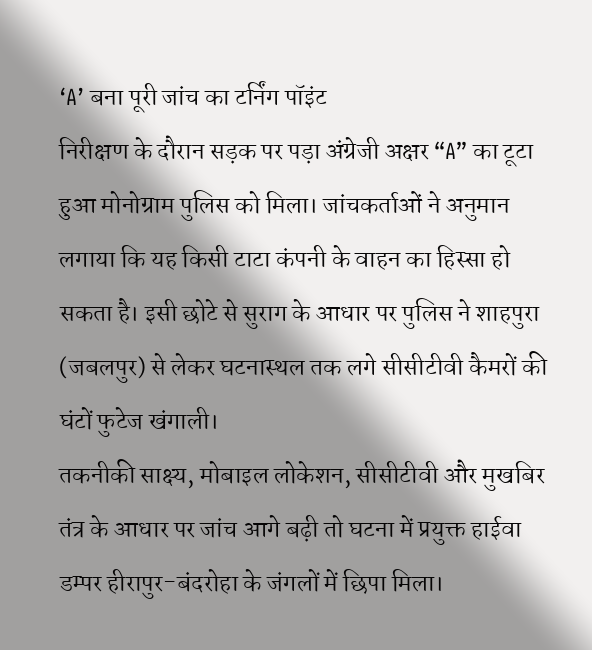‘A’ बना पूरी जांच का टर्निंग पॉइंट
निरीक्षण के दौरान सड़क पर पड़ा अंग्रेजी अक्षर “A” का टूटा हुआ मोनोग्राम पुलिस को मिला। जांचकर्ताओं ने अनुमान लगाया कि यह किसी टाटा कंपनी के वाहन का हिस्सा हो सकता है। इसी छोटे से सुराग के आधार पर पुलिस ने शाहपुरा (जबलपुर) से लेकर घटनास्थल तक लगे सीसीटीवी कैमरों की घंटों फुटेज खंगाली।
तकनीकी साक्ष्य, मोबाइल लोकेशन, सीसीटीवी और मुखबिर तंत्र के आधार पर जांच आगे बढ़ी तो घटना में प्रयुक्त हाईवा डम्पर हीरापुर-बंदरोहा के जंगलों में छिपा मिला।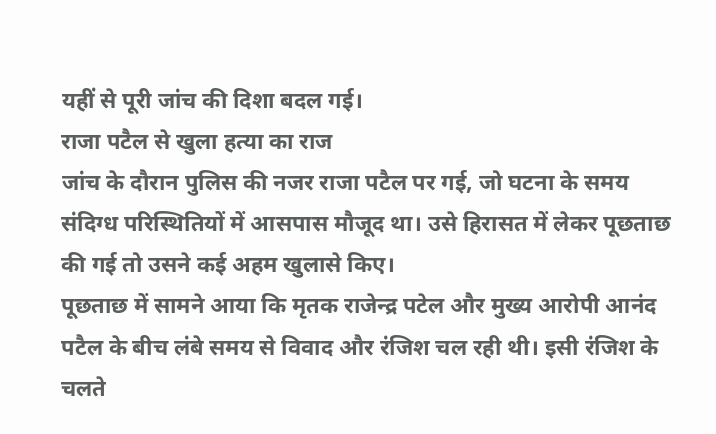यहीं से पूरी जांच की दिशा बदल गई।
राजा पटैल से खुला हत्या का राज
जांच के दौरान पुलिस की नजर राजा पटैल पर गई, जो घटना के समय संदिग्ध परिस्थितियों में आसपास मौजूद था। उसे हिरासत में लेकर पूछताछ की गई तो उसने कई अहम खुलासे किए।
पूछताछ में सामने आया कि मृतक राजेन्द्र पटेल और मुख्य आरोपी आनंद पटैल के बीच लंबे समय से विवाद और रंजिश चल रही थी। इसी रंजिश के चलते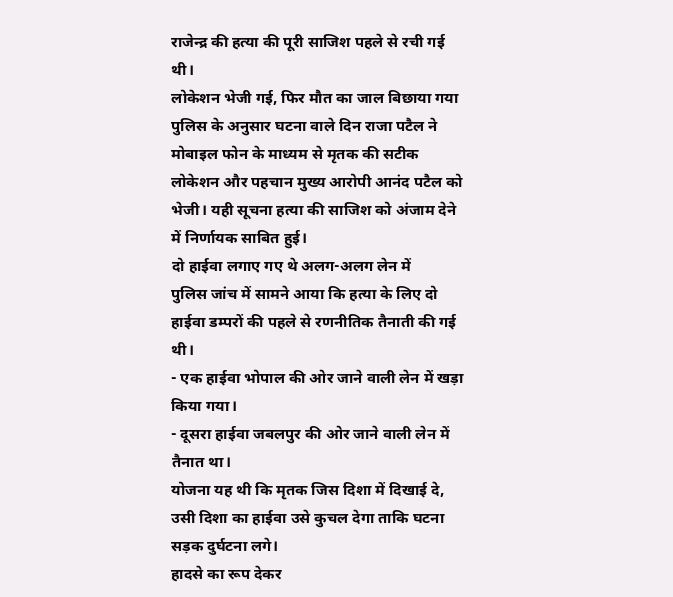राजेन्द्र की हत्या की पूरी साजिश पहले से रची गई थी।
लोकेशन भेजी गई, फिर मौत का जाल बिछाया गया
पुलिस के अनुसार घटना वाले दिन राजा पटैल ने मोबाइल फोन के माध्यम से मृतक की सटीक लोकेशन और पहचान मुख्य आरोपी आनंद पटैल को भेजी। यही सूचना हत्या की साजिश को अंजाम देने में निर्णायक साबित हुई।
दो हाईवा लगाए गए थे अलग-अलग लेन में
पुलिस जांच में सामने आया कि हत्या के लिए दो हाईवा डम्परों की पहले से रणनीतिक तैनाती की गई थी।
- एक हाईवा भोपाल की ओर जाने वाली लेन में खड़ा किया गया।
- दूसरा हाईवा जबलपुर की ओर जाने वाली लेन में तैनात था।
योजना यह थी कि मृतक जिस दिशा में दिखाई दे, उसी दिशा का हाईवा उसे कुचल देगा ताकि घटना सड़क दुर्घटना लगे।
हादसे का रूप देकर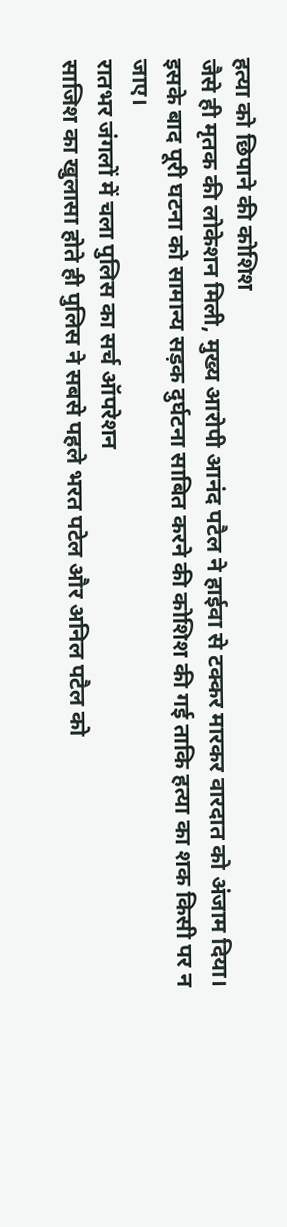हत्या को छिपाने की कोशिश
जैसे ही मृतक की लोकेशन मिली, मुख्य आरोपी आनंद पटैल ने हाईवा से टक्कर मारकर वारदात को अंजाम दिया। इसके बाद पूरी घटना को सामान्य सड़क दुर्घटना साबित करने की कोशिश की गई ताकि हत्या का शक किसी पर न जाए।
रातभर जंगलों में चला पुलिस का सर्च ऑपरेशन
साजिश का खुलासा होते ही पुलिस ने सबसे पहले भरत पटेल और अनिल पटैल को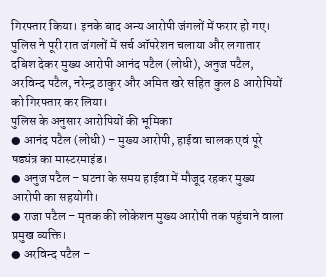गिरफ्तार किया। इनके बाद अन्य आरोपी जंगलों में फरार हो गए।
पुलिस ने पूरी रात जंगलों में सर्च ऑपरेशन चलाया और लगातार दबिश देकर मुख्य आरोपी आनंद पटैल (लोधी), अनुज पटैल, अरविन्द पटैल, नरेन्द्र ठाकुर और अमित खरे सहित कुल 8 आरोपियों को गिरफ्तार कर लिया।
पुलिस के अनुसार आरोपियों की भूमिका
● आनंद पटैल (लोधी) – मुख्य आरोपी, हाईवा चालक एवं पूरे षड्यंत्र का मास्टरमाइंड।
● अनुज पटैल – घटना के समय हाईवा में मौजूद रहकर मुख्य आरोपी का सहयोगी।
● राजा पटैल – मृतक की लोकेशन मुख्य आरोपी तक पहुंचाने वाला प्रमुख व्यक्ति।
● अरविन्द पटैल –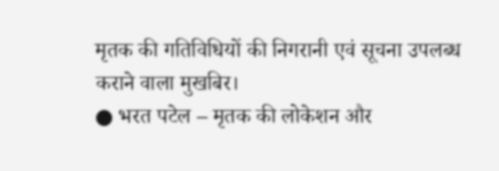मृतक की गतिविधियों की निगरानी एवं सूचना उपलब्ध कराने वाला मुखबिर।
● भरत पटेल – मृतक की लोकेशन और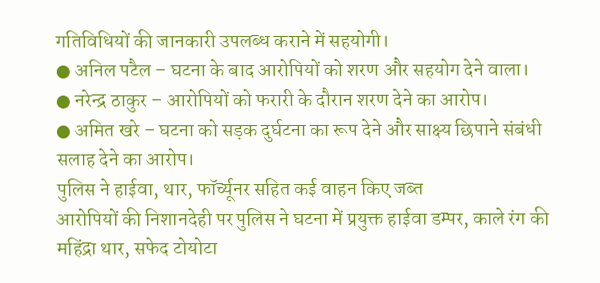गतिविधियों की जानकारी उपलब्ध कराने में सहयोगी।
● अनिल पटैल – घटना के बाद आरोपियों को शरण और सहयोग देने वाला।
● नरेन्द्र ठाकुर – आरोपियों को फरारी के दौरान शरण देने का आरोप।
● अमित खरे – घटना को सड़क दुर्घटना का रूप देने और साक्ष्य छिपाने संबंधी सलाह देने का आरोप।
पुलिस ने हाईवा, थार, फॉर्च्यूनर सहित कई वाहन किए जब्त
आरोपियों की निशानदेही पर पुलिस ने घटना में प्रयुक्त हाईवा डम्पर, काले रंग की महिंद्रा थार, सफेद टोयोटा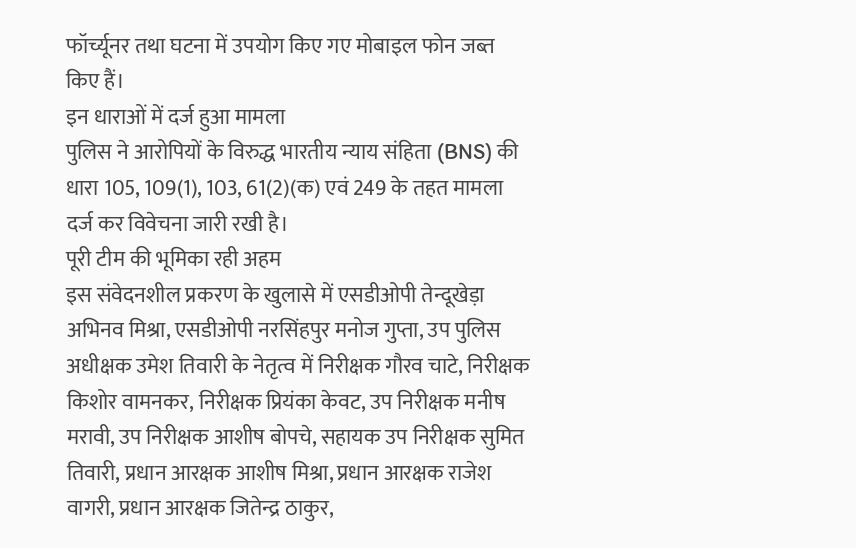फॉर्च्यूनर तथा घटना में उपयोग किए गए मोबाइल फोन जब्त किए हैं।
इन धाराओं में दर्ज हुआ मामला
पुलिस ने आरोपियों के विरुद्ध भारतीय न्याय संहिता (BNS) की धारा 105, 109(1), 103, 61(2)(क) एवं 249 के तहत मामला दर्ज कर विवेचना जारी रखी है।
पूरी टीम की भूमिका रही अहम
इस संवेदनशील प्रकरण के खुलासे में एसडीओपी तेन्दूखेड़ा अभिनव मिश्रा, एसडीओपी नरसिंहपुर मनोज गुप्ता, उप पुलिस अधीक्षक उमेश तिवारी के नेतृत्व में निरीक्षक गौरव चाटे, निरीक्षक किशोर वामनकर, निरीक्षक प्रियंका केवट, उप निरीक्षक मनीष मरावी, उप निरीक्षक आशीष बोपचे, सहायक उप निरीक्षक सुमित तिवारी, प्रधान आरक्षक आशीष मिश्रा, प्रधान आरक्षक राजेश वागरी, प्रधान आरक्षक जितेन्द्र ठाकुर,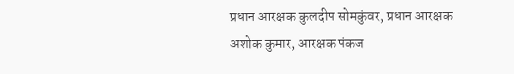प्रधान आरक्षक कुलदीप सोमकुंवर, प्रधान आरक्षक अशोक कुमार, आरक्षक पंकज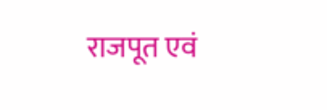राजपूत एवं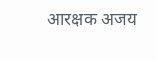आरक्षक अजय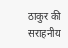ठाकुर की सराहनीय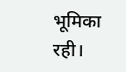भूमिका रही।